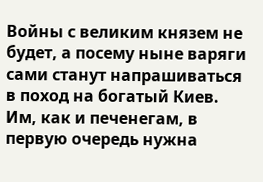Войны с великим князем не будет, а посему ныне варяги сами станут напрашиваться в поход на богатый Киев. Им, как и печенегам, в первую очередь нужна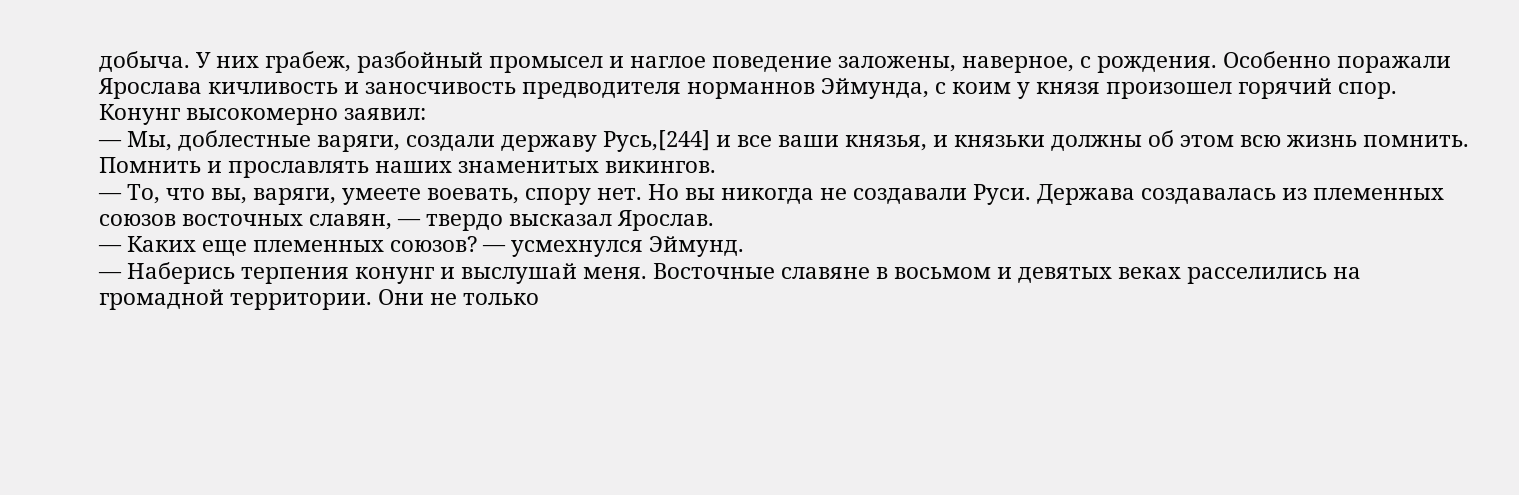добыча. У них грабеж, разбойный промысел и наглое поведение заложены, наверное, с рождения. Особенно поражали Ярослава кичливость и заносчивость предводителя норманнов Эймунда, с коим у князя произошел горячий спор.
Конунг высокомерно заявил:
— Мы, доблестные варяги, создали державу Русь,[244] и все ваши князья, и князьки должны об этом всю жизнь помнить. Помнить и прославлять наших знаменитых викингов.
— То, что вы, варяги, умеете воевать, спору нет. Но вы никогда не создавали Руси. Держава создавалась из племенных союзов восточных славян, — твердо высказал Ярослав.
— Каких еще племенных союзов? — усмехнулся Эймунд.
— Наберись терпения конунг и выслушай меня. Восточные славяне в восьмом и девятых веках расселились на громадной территории. Они не только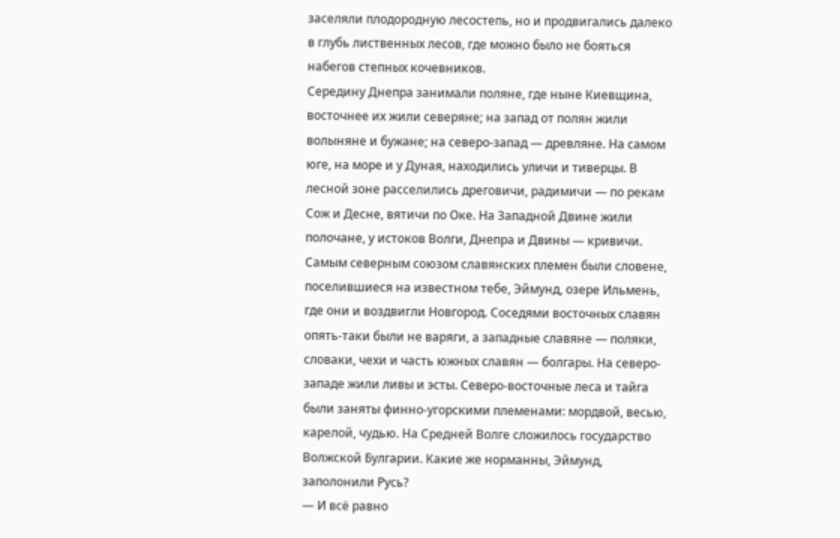заселяли плодородную лесостепь, но и продвигались далеко в глубь лиственных лесов, где можно было не бояться набегов степных кочевников.
Середину Днепра занимали поляне, где ныне Киевщина, восточнее их жили северяне; на запад от полян жили волыняне и бужане; на северо-запад — древляне. На самом юге, на море и у Дуная, находились уличи и тиверцы. В лесной зоне расселились дреговичи, радимичи — по рекам Сож и Десне, вятичи по Оке. На Западной Двине жили полочане, у истоков Волги, Днепра и Двины — кривичи. Самым северным союзом славянских племен были словене, поселившиеся на известном тебе, Эймунд, озере Ильмень, где они и воздвигли Новгород. Соседями восточных славян опять-таки были не варяги, а западные славяне — поляки, словаки, чехи и часть южных славян — болгары. На северо-западе жили ливы и эсты. Северо-восточные леса и тайга были заняты финно-угорскими племенами: мордвой, весью, карелой, чудью. На Средней Волге сложилось государство Волжской Булгарии. Какие же норманны, Эймунд, заполонили Русь?
— И всё равно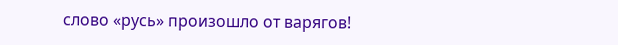слово «русь» произошло от варягов!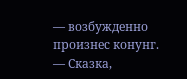— возбужденно произнес конунг.
— Сказка,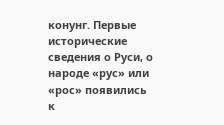конунг. Первые исторические сведения о Руси, о народе «рус» или «рос» появились к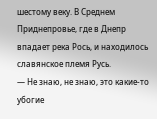шестому веку. В Среднем Приднепровье, где в Днепр впадает река Рось, и находилось славянское племя Русь.
— Не знаю, не знаю, это какие-то убогие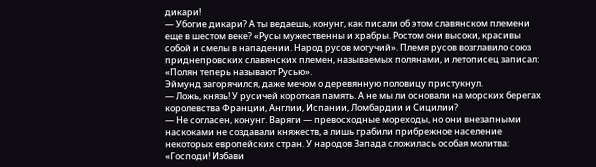дикари!
— Убогие дикари? А ты ведаешь, конунг, как писали об этом славянском племени еще в шестом веке? «Русы мужественны и храбры. Ростом они высоки, красивы собой и смелы в нападении. Народ русов могучий». Племя русов возглавило союз приднепровских славянских племен, называемых полянами, и летописец записал: «Полян теперь называют Русью».
Эймунд загорячился, даже мечом о деревянную половицу пристукнул.
— Ложь, князь! У русичей короткая память. А не мы ли основали на морских берегах королевства Франции, Англии, Испании, Ломбардии и Сицилии?
— Не согласен, конунг. Варяги — превосходные мореходы, но они внезапными наскоками не создавали княжеств, а лишь грабили прибрежное население некоторых европейских стран. У народов Запада сложилась особая молитва: «Господи! Избави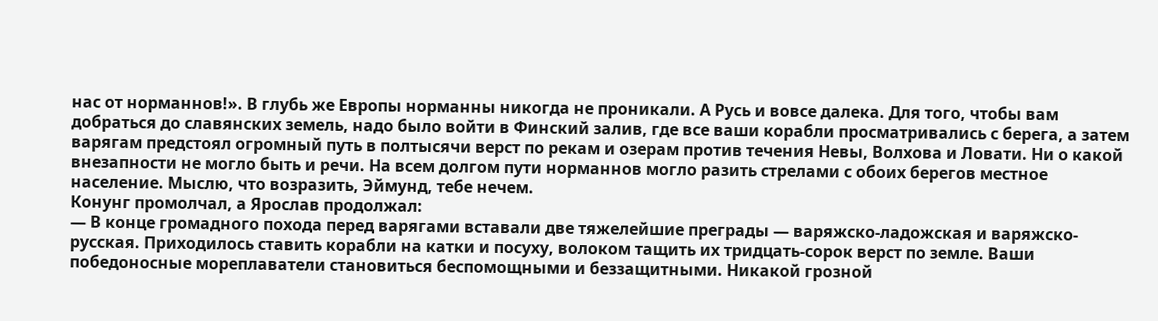нас от норманнов!». В глубь же Европы норманны никогда не проникали. А Русь и вовсе далека. Для того, чтобы вам добраться до славянских земель, надо было войти в Финский залив, где все ваши корабли просматривались с берега, а затем варягам предстоял огромный путь в полтысячи верст по рекам и озерам против течения Невы, Волхова и Ловати. Ни о какой внезапности не могло быть и речи. На всем долгом пути норманнов могло разить стрелами с обоих берегов местное население. Мыслю, что возразить, Эймунд, тебе нечем.
Конунг промолчал, а Ярослав продолжал:
— В конце громадного похода перед варягами вставали две тяжелейшие преграды — варяжско-ладожская и варяжско-русская. Приходилось ставить корабли на катки и посуху, волоком тащить их тридцать-сорок верст по земле. Ваши победоносные мореплаватели становиться беспомощными и беззащитными. Никакой грозной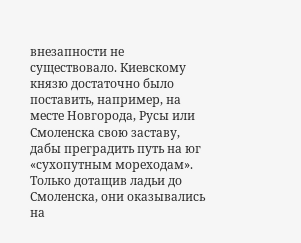внезапности не существовало. Киевскому князю достаточно было поставить, например, на месте Новгорода, Русы или Смоленска свою заставу, дабы преградить путь на юг «сухопутным мореходам». Только дотащив ладьи до Смоленска, они оказывались на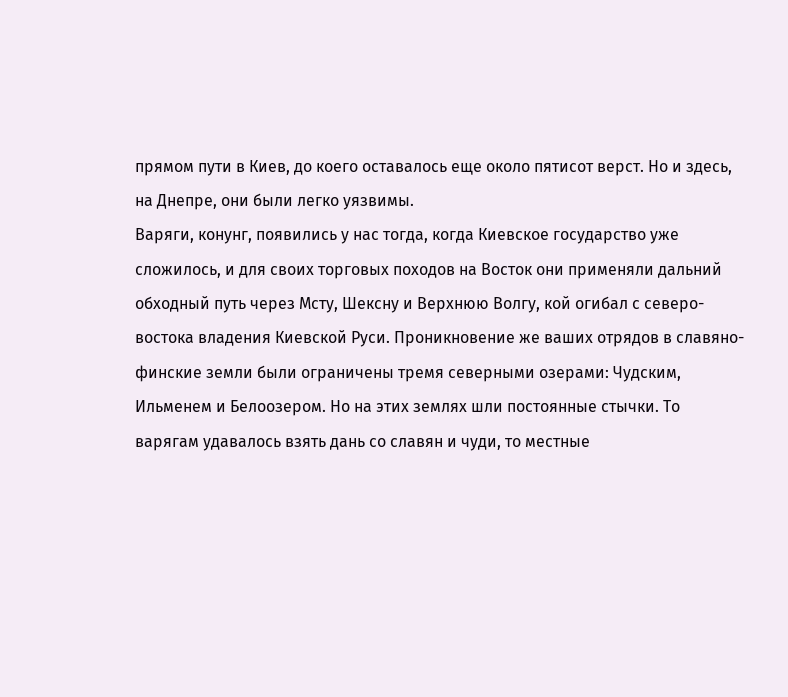прямом пути в Киев, до коего оставалось еще около пятисот верст. Но и здесь, на Днепре, они были легко уязвимы.
Варяги, конунг, появились у нас тогда, когда Киевское государство уже сложилось, и для своих торговых походов на Восток они применяли дальний обходный путь через Мсту, Шексну и Верхнюю Волгу, кой огибал с северо-востока владения Киевской Руси. Проникновение же ваших отрядов в славяно-финские земли были ограничены тремя северными озерами: Чудским, Ильменем и Белоозером. Но на этих землях шли постоянные стычки. То варягам удавалось взять дань со славян и чуди, то местные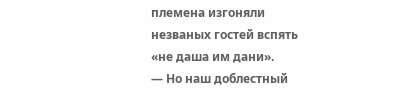племена изгоняли незваных гостей вспять «не даша им дани».
— Но наш доблестный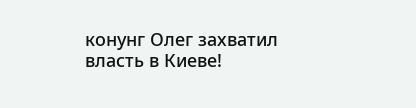конунг Олег захватил власть в Киеве!